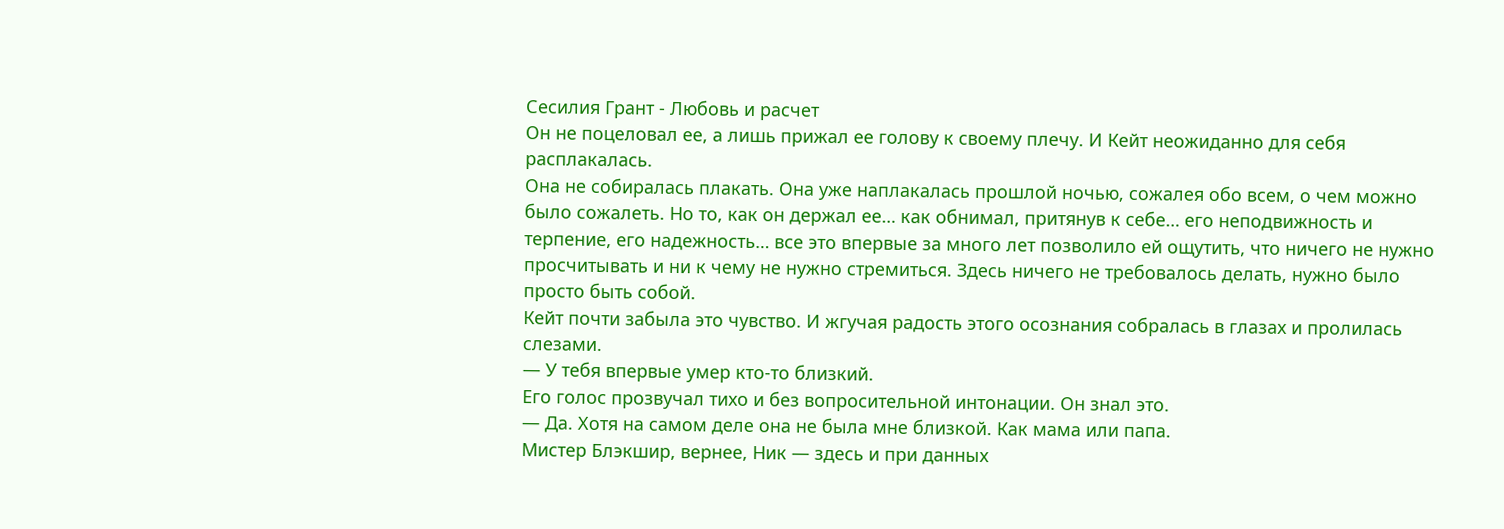Сесилия Грант - Любовь и расчет
Он не поцеловал ее, а лишь прижал ее голову к своему плечу. И Кейт неожиданно для себя расплакалась.
Она не собиралась плакать. Она уже наплакалась прошлой ночью, сожалея обо всем, о чем можно было сожалеть. Но то, как он держал ее… как обнимал, притянув к себе… его неподвижность и терпение, его надежность… все это впервые за много лет позволило ей ощутить, что ничего не нужно просчитывать и ни к чему не нужно стремиться. Здесь ничего не требовалось делать, нужно было просто быть собой.
Кейт почти забыла это чувство. И жгучая радость этого осознания собралась в глазах и пролилась слезами.
— У тебя впервые умер кто-то близкий.
Его голос прозвучал тихо и без вопросительной интонации. Он знал это.
— Да. Хотя на самом деле она не была мне близкой. Как мама или папа.
Мистер Блэкшир, вернее, Ник — здесь и при данных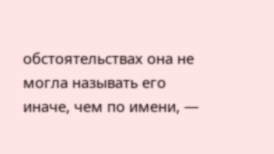обстоятельствах она не могла называть его иначе, чем по имени, —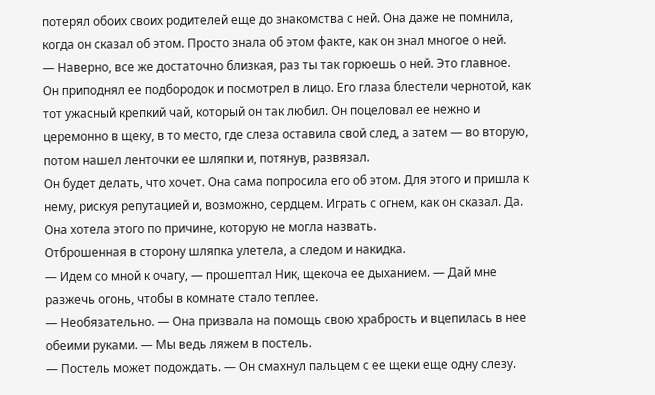потерял обоих своих родителей еще до знакомства с ней. Она даже не помнила, когда он сказал об этом. Просто знала об этом факте, как он знал многое о ней.
— Наверно, все же достаточно близкая, раз ты так горюешь о ней. Это главное.
Он приподнял ее подбородок и посмотрел в лицо. Его глаза блестели чернотой, как тот ужасный крепкий чай, который он так любил. Он поцеловал ее нежно и церемонно в щеку, в то место, где слеза оставила свой след, а затем — во вторую, потом нашел ленточки ее шляпки и, потянув, развязал.
Он будет делать, что хочет. Она сама попросила его об этом. Для этого и пришла к нему, рискуя репутацией и, возможно, сердцем. Играть с огнем, как он сказал. Да. Она хотела этого по причине, которую не могла назвать.
Отброшенная в сторону шляпка улетела, а следом и накидка.
— Идем со мной к очагу, — прошептал Ник, щекоча ее дыханием. — Дай мне разжечь огонь, чтобы в комнате стало теплее.
— Необязательно. — Она призвала на помощь свою храбрость и вцепилась в нее обеими руками. — Мы ведь ляжем в постель.
— Постель может подождать. — Он смахнул пальцем с ее щеки еще одну слезу.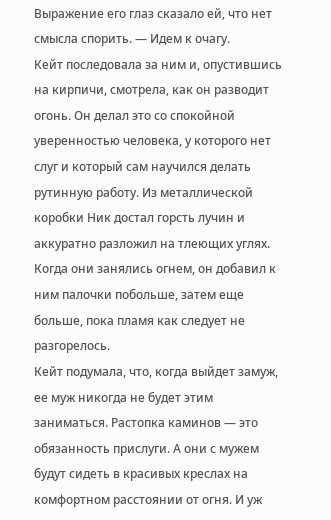Выражение его глаз сказало ей, что нет смысла спорить. — Идем к очагу.
Кейт последовала за ним и, опустившись на кирпичи, смотрела, как он разводит огонь. Он делал это со спокойной уверенностью человека, у которого нет слуг и который сам научился делать рутинную работу. Из металлической коробки Ник достал горсть лучин и аккуратно разложил на тлеющих углях. Когда они занялись огнем, он добавил к ним палочки побольше, затем еще больше, пока пламя как следует не разгорелось.
Кейт подумала, что, когда выйдет замуж, ее муж никогда не будет этим заниматься. Растопка каминов — это обязанность прислуги. А они с мужем будут сидеть в красивых креслах на комфортном расстоянии от огня. И уж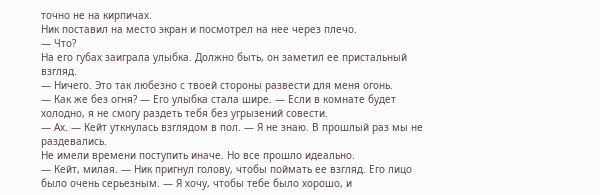точно не на кирпичах.
Ник поставил на место экран и посмотрел на нее через плечо.
— Что?
На его губах заиграла улыбка. Должно быть, он заметил ее пристальный взгляд.
— Ничего. Это так любезно с твоей стороны развести для меня огонь.
— Как же без огня? — Его улыбка стала шире. — Если в комнате будет холодно, я не смогу раздеть тебя без угрызений совести.
— Ах. — Кейт уткнулась взглядом в пол. — Я не знаю. В прошлый раз мы не раздевались.
Не имели времени поступить иначе. Но все прошло идеально.
— Кейт, милая. — Ник пригнул голову, чтобы поймать ее взгляд. Его лицо было очень серьезным. — Я хочу, чтобы тебе было хорошо, и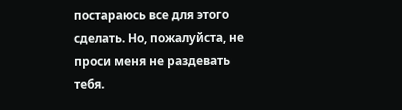постараюсь все для этого сделать. Но, пожалуйста, не проси меня не раздевать тебя.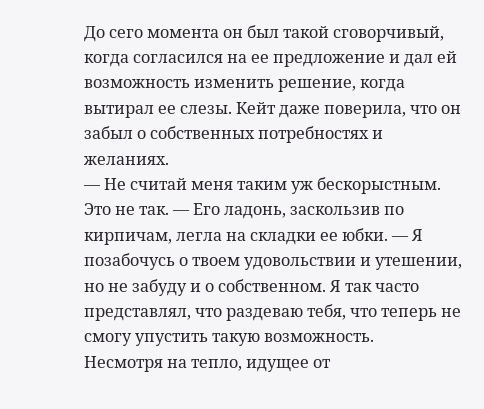До сего момента он был такой сговорчивый, когда согласился на ее предложение и дал ей возможность изменить решение, когда вытирал ее слезы. Кейт даже поверила, что он забыл о собственных потребностях и желаниях.
— Не считай меня таким уж бескорыстным. Это не так. — Его ладонь, заскользив по кирпичам, легла на складки ее юбки. — Я позабочусь о твоем удовольствии и утешении, но не забуду и о собственном. Я так часто представлял, что раздеваю тебя, что теперь не смогу упустить такую возможность.
Несмотря на тепло, идущее от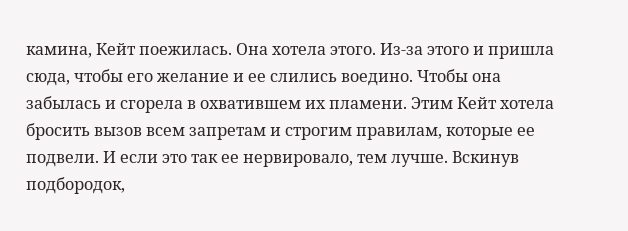камина, Кейт поежилась. Она хотела этого. Из-за этого и пришла сюда, чтобы его желание и ее слились воедино. Чтобы она забылась и сгорела в охватившем их пламени. Этим Кейт хотела бросить вызов всем запретам и строгим правилам, которые ее подвели. И если это так ее нервировало, тем лучше. Вскинув подбородок,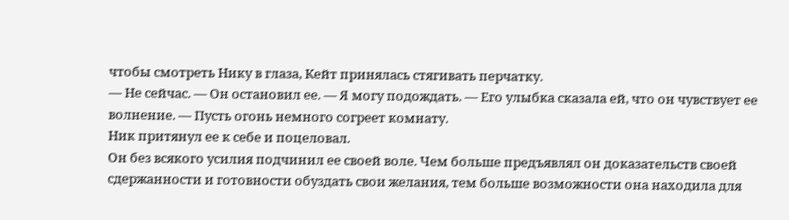чтобы смотреть Нику в глаза, Кейт принялась стягивать перчатку.
— Не сейчас. — Он остановил ее. — Я могу подождать. — Его улыбка сказала ей, что он чувствует ее волнение. — Пусть огонь немного согреет комнату.
Ник притянул ее к себе и поцеловал.
Он без всякого усилия подчинил ее своей воле. Чем больше предъявлял он доказательств своей сдержанности и готовности обуздать свои желания, тем больше возможности она находила для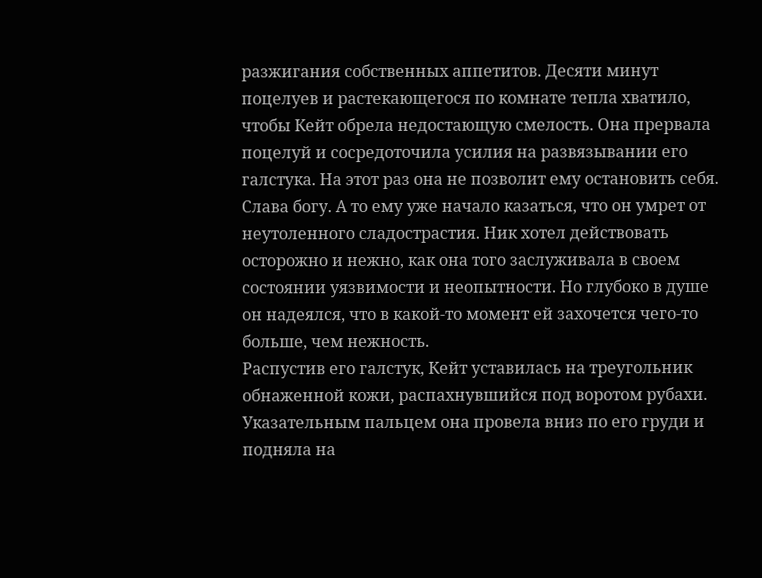разжигания собственных аппетитов. Десяти минут поцелуев и растекающегося по комнате тепла хватило, чтобы Кейт обрела недостающую смелость. Она прервала поцелуй и сосредоточила усилия на развязывании его галстука. На этот раз она не позволит ему остановить себя.
Слава богу. А то ему уже начало казаться, что он умрет от неутоленного сладострастия. Ник хотел действовать осторожно и нежно, как она того заслуживала в своем состоянии уязвимости и неопытности. Но глубоко в душе он надеялся, что в какой-то момент ей захочется чего-то больше, чем нежность.
Распустив его галстук, Кейт уставилась на треугольник обнаженной кожи, распахнувшийся под воротом рубахи. Указательным пальцем она провела вниз по его груди и подняла на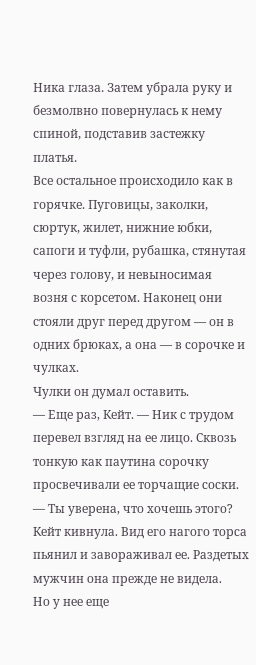Ника глаза. Затем убрала руку и безмолвно повернулась к нему спиной, подставив застежку платья.
Все остальное происходило как в горячке. Пуговицы, заколки, сюртук, жилет, нижние юбки, сапоги и туфли, рубашка, стянутая через голову, и невыносимая возня с корсетом. Наконец они стояли друг перед другом — он в одних брюках, а она — в сорочке и чулках.
Чулки он думал оставить.
— Еще раз, Кейт. — Ник с трудом перевел взгляд на ее лицо. Сквозь тонкую как паутина сорочку просвечивали ее торчащие соски. — Ты уверена, что хочешь этого?
Кейт кивнула. Вид его нагого торса пьянил и завораживал ее. Раздетых мужчин она прежде не видела.
Но у нее еще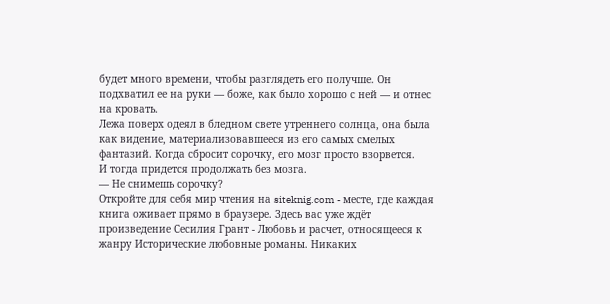будет много времени, чтобы разглядеть его получше. Он подхватил ее на руки — боже, как было хорошо с ней — и отнес на кровать.
Лежа поверх одеял в бледном свете утреннего солнца, она была как видение, материализовавшееся из его самых смелых фантазий. Когда сбросит сорочку, его мозг просто взорвется.
И тогда придется продолжать без мозга.
— Не снимешь сорочку?
Откройте для себя мир чтения на siteknig.com - месте, где каждая книга оживает прямо в браузере. Здесь вас уже ждёт произведение Сесилия Грант - Любовь и расчет, относящееся к жанру Исторические любовные романы. Никаких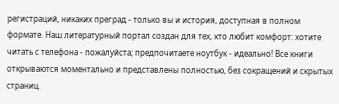регистраций, никаких преград - только вы и история, доступная в полном формате. Наш литературный портал создан для тех, кто любит комфорт: хотите читать с телефона - пожалуйста; предпочитаете ноутбук - идеально! Все книги открываются моментально и представлены полностью, без сокращений и скрытых страниц.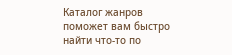Каталог жанров поможет вам быстро найти что-то по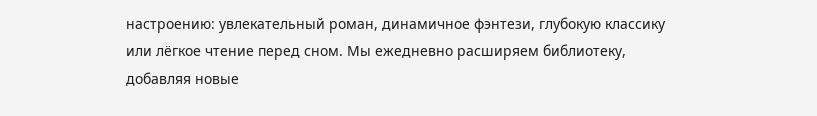настроению: увлекательный роман, динамичное фэнтези, глубокую классику или лёгкое чтение перед сном. Мы ежедневно расширяем библиотеку, добавляя новые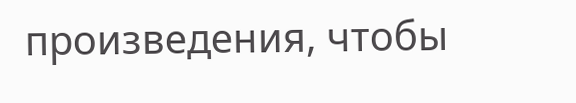произведения, чтобы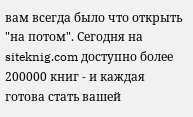вам всегда было что открыть "на потом". Сегодня на siteknig.com доступно более 200000 книг - и каждая готова стать вашей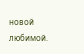новой любимой.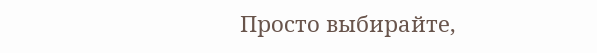Просто выбирайте,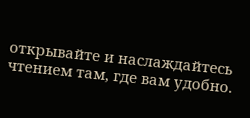открывайте и наслаждайтесь чтением там, где вам удобно.